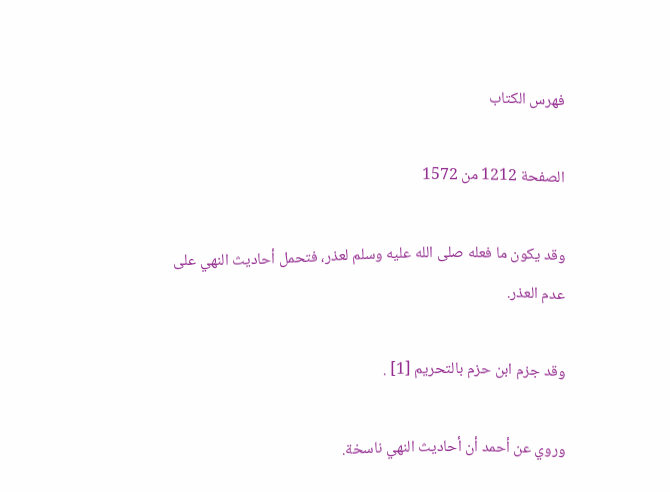فهرس الكتاب

الصفحة 1212 من 1572

وقد يكون ما فعله صلى الله عليه وسلم لعذر، فتحمل أحاديث النهي على عدم العذر.

وقد جزم ابن حزم بالتحريم [1] .

وروي عن أحمد أن أحاديث النهي ناسخة.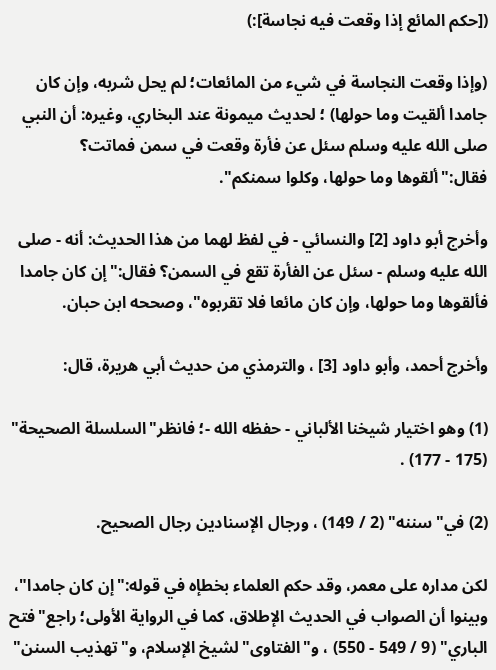([حكم المائع إذا وقعت فيه نجاسة]:)

(وإذا وقعت النجاسة في شيء من المائعات؛ لم يحل شربه، وإن كان جامدا ألقيت وما حولها) ؛ لحديث ميمونة عند البخاري، وغيره: أن النبي صلى الله عليه وسلم سئل عن فأرة وقعت في سمن فماتت؟ فقال:"ألقوها وما حولها، وكلوا سمنكم".

وأخرج أبو داود [2] والنسائي - في لفظ لهما من هذا الحديث: أنه - صلى الله عليه وسلم - سئل عن الفأرة تقع في السمن؟ فقال:"إن كان جامدا فألقوها وما حولها، وإن كان مائعا فلا تقربوه"، وصححه ابن حبان.

وأخرج أحمد، وأبو داود [3] ، والترمذي من حديث أبي هريرة، قال:

(1) وهو اختيار شيخنا الألباني - حفظه الله -؛ فانظر"السلسلة الصحيحة" (175 - 177) .

(2) في"سننه" (2 / 149) ، ورجال الإسنادين رجال الصحيح.

لكن مداره على معمر، وقد حكم العلماء بخطإه في قوله:"إن كان جامدا"، وبينوا أن الصواب في الحديث الإطلاق، كما في الرواية الأولى؛ راجع"فتح الباري" (9 / 549 - 550) ، و"الفتاوى"لشيخ الإسلام، و"تهذيب السنن"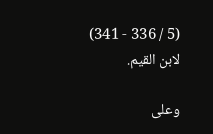(5 / 336 - 341) لابن القيم.

وعلى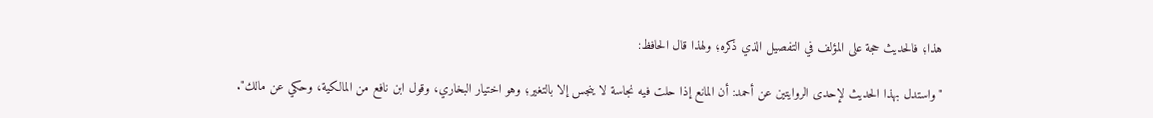هذا؛ فالحديث حجة على المؤلف في التفصيل الذي ذكره؛ ولهذا قال الحافظ:

"واستدل بهذا الحديث لإحدى الروايتين عن أحمد: أن المانع إذا حلت فيه نجاسة لا ينجس إلا بالتغير؛ وهو اختيار البخاري، وقول ابن نافع من المالكية، وحكي عن مالك".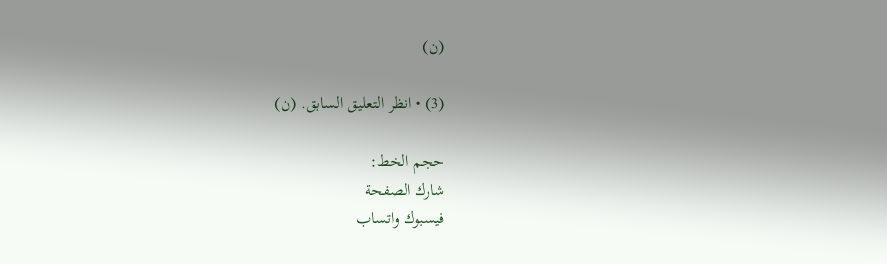(ن)

(3) • انظر التعليق السابق. (ن)

حجم الخط:
شارك الصفحة
فيسبوك واتساب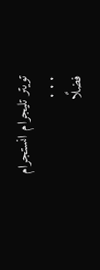تويتر تليجرام انستجرام
. . .
فضلًا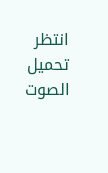انتظر تحميل الصوت